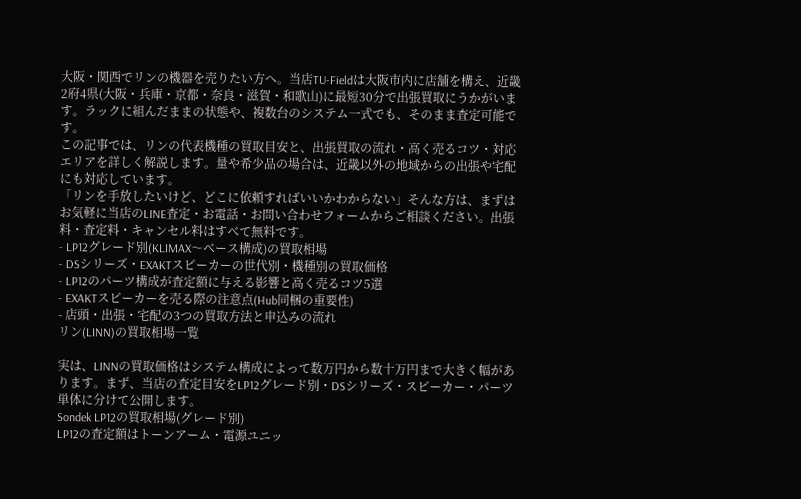大阪・関西でリンの機器を売りたい方へ。当店TU-Fieldは大阪市内に店舗を構え、近畿2府4県(大阪・兵庫・京都・奈良・滋賀・和歌山)に最短30分で出張買取にうかがいます。ラックに組んだままの状態や、複数台のシステム一式でも、そのまま査定可能です。
この記事では、リンの代表機種の買取目安と、出張買取の流れ・高く売るコツ・対応エリアを詳しく解説します。量や希少品の場合は、近畿以外の地域からの出張や宅配にも対応しています。
「リンを手放したいけど、どこに依頼すればいいかわからない」そんな方は、まずはお気軽に当店のLINE査定・お電話・お問い合わせフォームからご相談ください。出張料・査定料・キャンセル料はすべて無料です。
- LP12グレード別(KLIMAX〜ベース構成)の買取相場
- DSシリーズ・EXAKTスピーカーの世代別・機種別の買取価格
- LP12のパーツ構成が査定額に与える影響と高く売るコツ5選
- EXAKTスピーカーを売る際の注意点(Hub同梱の重要性)
- 店頭・出張・宅配の3つの買取方法と申込みの流れ
リン(LINN)の買取相場一覧

実は、LINNの買取価格はシステム構成によって数万円から数十万円まで大きく幅があります。まず、当店の査定目安をLP12グレード別・DSシリーズ・スピーカー・パーツ単体に分けて公開します。
Sondek LP12の買取相場(グレード別)
LP12の査定額はトーンアーム・電源ユニッ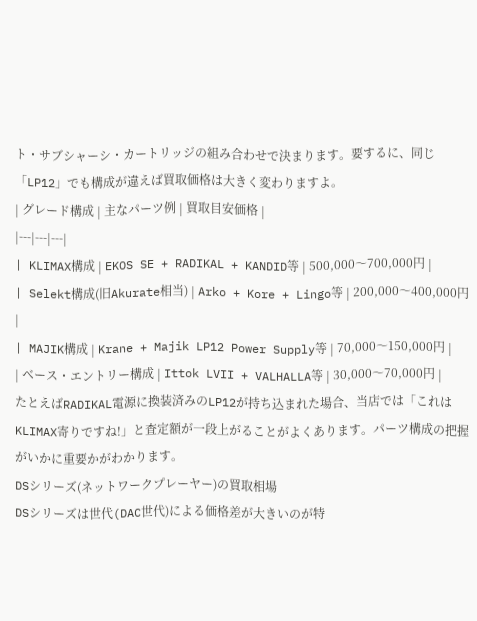ト・サブシャーシ・カートリッジの組み合わせで決まります。要するに、同じ「LP12」でも構成が違えば買取価格は大きく変わりますよ。
| グレード構成 | 主なパーツ例 | 買取目安価格 |
|---|---|---|
| KLIMAX構成 | EKOS SE + RADIKAL + KANDID等 | 500,000〜700,000円 |
| Selekt構成(旧Akurate相当) | Arko + Kore + Lingo等 | 200,000〜400,000円 |
| MAJIK構成 | Krane + Majik LP12 Power Supply等 | 70,000〜150,000円 |
| ベース・エントリー構成 | Ittok LVII + VALHALLA等 | 30,000〜70,000円 |
たとえばRADIKAL電源に換装済みのLP12が持ち込まれた場合、当店では「これはKLIMAX寄りですね!」と査定額が一段上がることがよくあります。パーツ構成の把握がいかに重要かがわかります。
DSシリーズ(ネットワークプレーヤー)の買取相場
DSシリーズは世代(DAC世代)による価格差が大きいのが特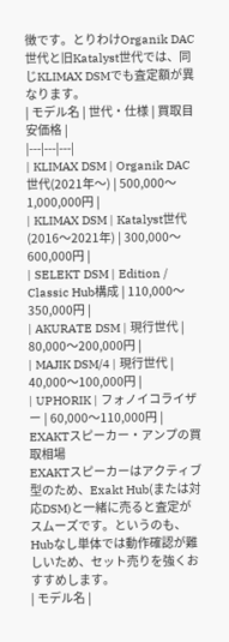徴です。とりわけOrganik DAC世代と旧Katalyst世代では、同じKLIMAX DSMでも査定額が異なります。
| モデル名 | 世代・仕様 | 買取目安価格 |
|---|---|---|
| KLIMAX DSM | Organik DAC世代(2021年〜) | 500,000〜1,000,000円 |
| KLIMAX DSM | Katalyst世代(2016〜2021年) | 300,000〜600,000円 |
| SELEKT DSM | Edition / Classic Hub構成 | 110,000〜350,000円 |
| AKURATE DSM | 現行世代 | 80,000〜200,000円 |
| MAJIK DSM/4 | 現行世代 | 40,000〜100,000円 |
| UPHORIK | フォノイコライザー | 60,000〜110,000円 |
EXAKTスピーカー・アンプの買取相場
EXAKTスピーカーはアクティブ型のため、Exakt Hub(または対応DSM)と一緒に売ると査定がスムーズです。というのも、Hubなし単体では動作確認が難しいため、セット売りを強くおすすめします。
| モデル名 |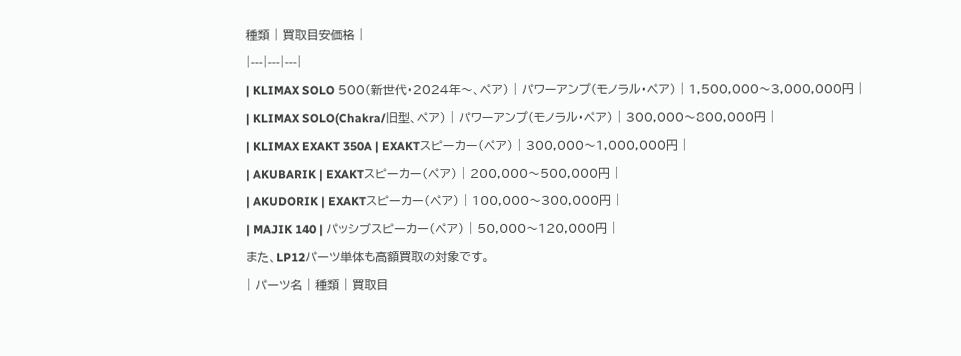種類 | 買取目安価格 |
|---|---|---|
| KLIMAX SOLO 500(新世代・2024年〜、ペア) | パワーアンプ(モノラル・ペア) | 1,500,000〜3,000,000円 |
| KLIMAX SOLO(Chakra/旧型、ペア) | パワーアンプ(モノラル・ペア) | 300,000〜800,000円 |
| KLIMAX EXAKT 350A | EXAKTスピーカー(ペア) | 300,000〜1,000,000円 |
| AKUBARIK | EXAKTスピーカー(ペア) | 200,000〜500,000円 |
| AKUDORIK | EXAKTスピーカー(ペア) | 100,000〜300,000円 |
| MAJIK 140 | パッシブスピーカー(ペア) | 50,000〜120,000円 |
また、LP12パーツ単体も高額買取の対象です。
| パーツ名 | 種類 | 買取目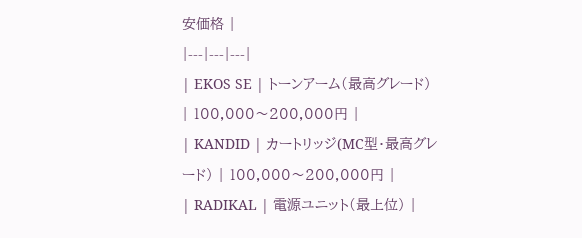安価格 |
|---|---|---|
| EKOS SE | トーンアーム(最高グレード) | 100,000〜200,000円 |
| KANDID | カートリッジ(MC型・最高グレード) | 100,000〜200,000円 |
| RADIKAL | 電源ユニット(最上位) |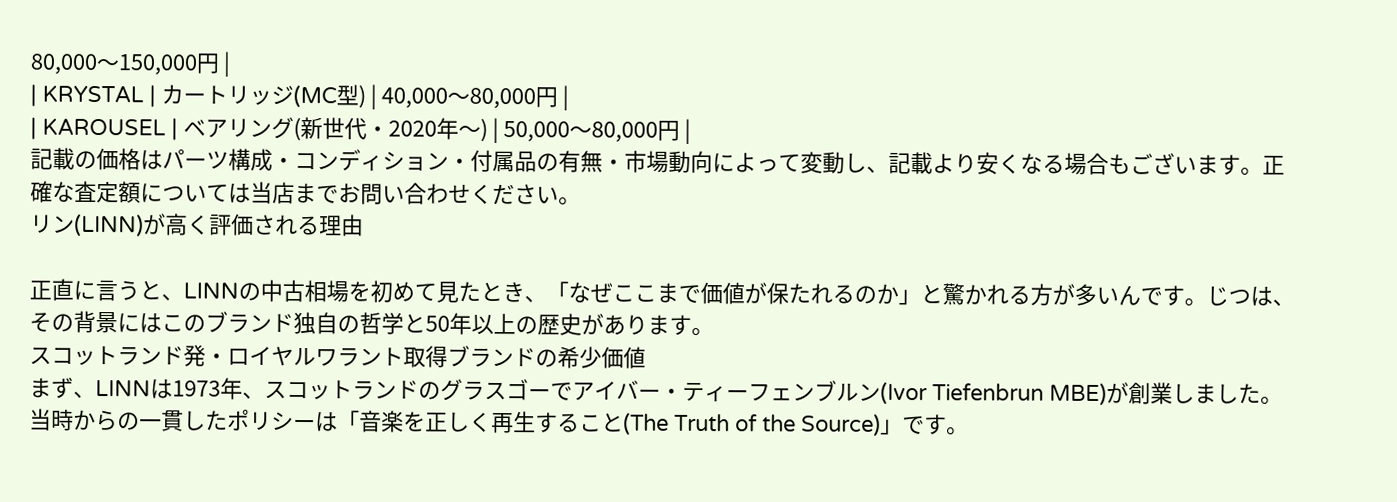80,000〜150,000円 |
| KRYSTAL | カートリッジ(MC型) | 40,000〜80,000円 |
| KAROUSEL | ベアリング(新世代・2020年〜) | 50,000〜80,000円 |
記載の価格はパーツ構成・コンディション・付属品の有無・市場動向によって変動し、記載より安くなる場合もございます。正確な査定額については当店までお問い合わせください。
リン(LINN)が高く評価される理由

正直に言うと、LINNの中古相場を初めて見たとき、「なぜここまで価値が保たれるのか」と驚かれる方が多いんです。じつは、その背景にはこのブランド独自の哲学と50年以上の歴史があります。
スコットランド発・ロイヤルワラント取得ブランドの希少価値
まず、LINNは1973年、スコットランドのグラスゴーでアイバー・ティーフェンブルン(Ivor Tiefenbrun MBE)が創業しました。当時からの一貫したポリシーは「音楽を正しく再生すること(The Truth of the Source)」です。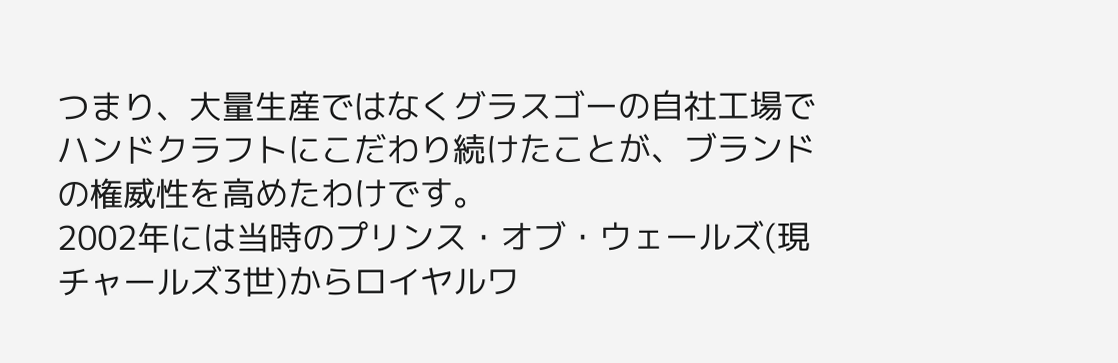つまり、大量生産ではなくグラスゴーの自社工場でハンドクラフトにこだわり続けたことが、ブランドの権威性を高めたわけです。
2002年には当時のプリンス・オブ・ウェールズ(現チャールズ3世)からロイヤルワ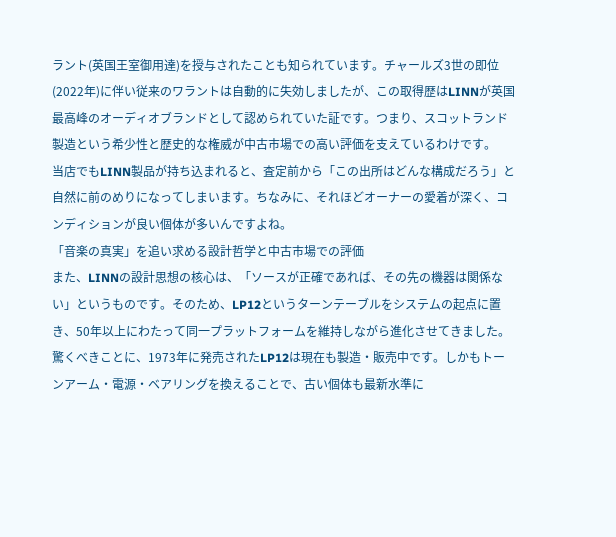ラント(英国王室御用達)を授与されたことも知られています。チャールズ3世の即位(2022年)に伴い従来のワラントは自動的に失効しましたが、この取得歴はLINNが英国最高峰のオーディオブランドとして認められていた証です。つまり、スコットランド製造という希少性と歴史的な権威が中古市場での高い評価を支えているわけです。
当店でもLINN製品が持ち込まれると、査定前から「この出所はどんな構成だろう」と自然に前のめりになってしまいます。ちなみに、それほどオーナーの愛着が深く、コンディションが良い個体が多いんですよね。
「音楽の真実」を追い求める設計哲学と中古市場での評価
また、LINNの設計思想の核心は、「ソースが正確であれば、その先の機器は関係ない」というものです。そのため、LP12というターンテーブルをシステムの起点に置き、50年以上にわたって同一プラットフォームを維持しながら進化させてきました。
驚くべきことに、1973年に発売されたLP12は現在も製造・販売中です。しかもトーンアーム・電源・ベアリングを換えることで、古い個体も最新水準に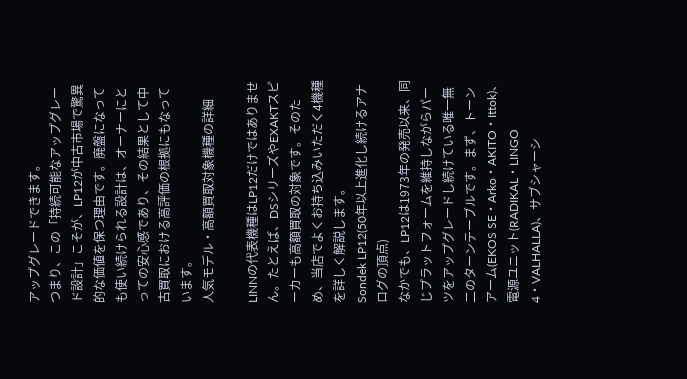アップグレードできます。
つまり、この「持続可能なアップグレード設計」こそが、LP12が中古市場で驚異的な価値を保つ理由です。廃盤になっても使い続けられる設計は、オーナーにとっての安心感であり、その結果として中古買取における高評価の根拠にもなっています。
人気モデル・高額買取対象機種の詳細

LINNの代表機種はLP12だけではありません。たとえば、DSシリーズやEXAKTスピーカーも高額買取の対象です。そのため、当店でよくお持ち込みいただく4機種を詳しく解説します。
Sondek LP12(50年以上進化し続けるアナログの頂点)
なかでも、LP12は1973年の発売以来、同じプラットフォームを維持しながらパーツをアップグレードし続けている唯一無二のターンテーブルです。まず、トーンアーム(EKOS SE・Arko・AKITO・Ittok)、電源ユニット(RADIKAL・LINGO 4・VALHALLA)、サブシャーシ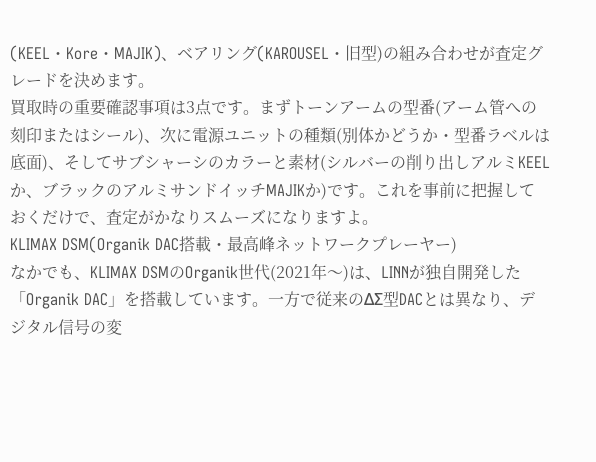(KEEL・Kore・MAJIK)、ベアリング(KAROUSEL・旧型)の組み合わせが査定グレードを決めます。
買取時の重要確認事項は3点です。まずトーンアームの型番(アーム管への刻印またはシール)、次に電源ユニットの種類(別体かどうか・型番ラベルは底面)、そしてサブシャーシのカラーと素材(シルバーの削り出しアルミKEELか、ブラックのアルミサンドイッチMAJIKか)です。これを事前に把握しておくだけで、査定がかなりスムーズになりますよ。
KLIMAX DSM(Organik DAC搭載・最高峰ネットワークプレーヤー)
なかでも、KLIMAX DSMのOrganik世代(2021年〜)は、LINNが独自開発した「Organik DAC」を搭載しています。一方で従来のΔΣ型DACとは異なり、デジタル信号の変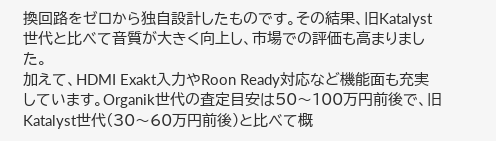換回路をゼロから独自設計したものです。その結果、旧Katalyst世代と比べて音質が大きく向上し、市場での評価も高まりました。
加えて、HDMI Exakt入力やRoon Ready対応など機能面も充実しています。Organik世代の査定目安は50〜100万円前後で、旧Katalyst世代(30〜60万円前後)と比べて概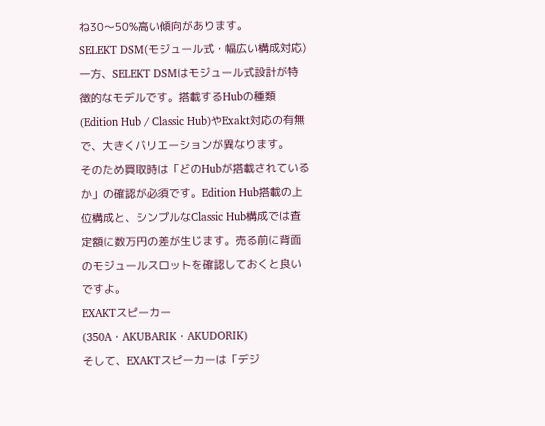ね30〜50%高い傾向があります。
SELEKT DSM(モジュール式・幅広い構成対応)
一方、SELEKT DSMはモジュール式設計が特徴的なモデルです。搭載するHubの種類(Edition Hub / Classic Hub)やExakt対応の有無で、大きくバリエーションが異なります。
そのため買取時は「どのHubが搭載されているか」の確認が必須です。Edition Hub搭載の上位構成と、シンプルなClassic Hub構成では査定額に数万円の差が生じます。売る前に背面のモジュールスロットを確認しておくと良いですよ。
EXAKTスピーカー(350A・AKUBARIK・AKUDORIK)
そして、EXAKTスピーカーは「デジ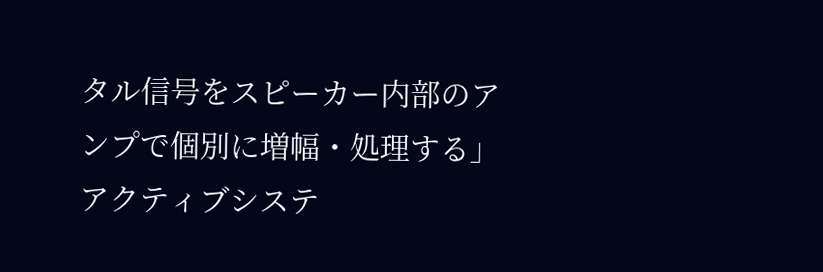タル信号をスピーカー内部のアンプで個別に増幅・処理する」アクティブシステ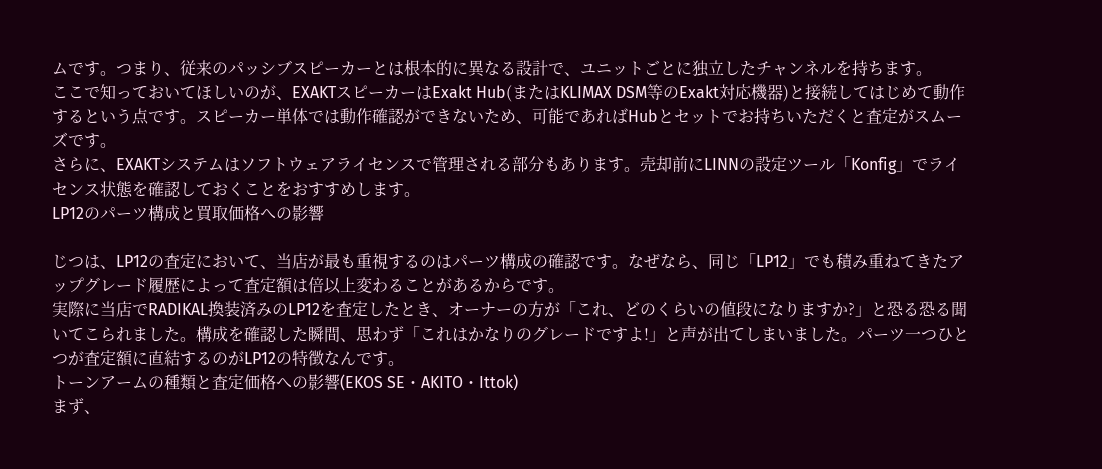ムです。つまり、従来のパッシブスピーカーとは根本的に異なる設計で、ユニットごとに独立したチャンネルを持ちます。
ここで知っておいてほしいのが、EXAKTスピーカーはExakt Hub(またはKLIMAX DSM等のExakt対応機器)と接続してはじめて動作するという点です。スピーカー単体では動作確認ができないため、可能であればHubとセットでお持ちいただくと査定がスムーズです。
さらに、EXAKTシステムはソフトウェアライセンスで管理される部分もあります。売却前にLINNの設定ツール「Konfig」でライセンス状態を確認しておくことをおすすめします。
LP12のパーツ構成と買取価格への影響

じつは、LP12の査定において、当店が最も重視するのはパーツ構成の確認です。なぜなら、同じ「LP12」でも積み重ねてきたアップグレード履歴によって査定額は倍以上変わることがあるからです。
実際に当店でRADIKAL換装済みのLP12を査定したとき、オーナーの方が「これ、どのくらいの値段になりますか?」と恐る恐る聞いてこられました。構成を確認した瞬間、思わず「これはかなりのグレードですよ!」と声が出てしまいました。パーツ一つひとつが査定額に直結するのがLP12の特徴なんです。
トーンアームの種類と査定価格への影響(EKOS SE・AKITO・Ittok)
まず、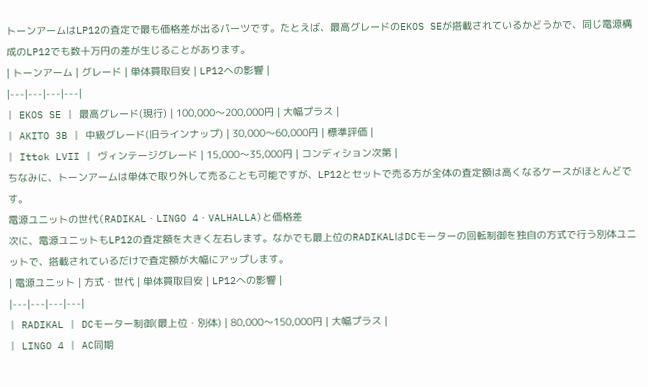トーンアームはLP12の査定で最も価格差が出るパーツです。たとえば、最高グレードのEKOS SEが搭載されているかどうかで、同じ電源構成のLP12でも数十万円の差が生じることがあります。
| トーンアーム | グレード | 単体買取目安 | LP12への影響 |
|---|---|---|---|
| EKOS SE | 最高グレード(現行) | 100,000〜200,000円 | 大幅プラス |
| AKITO 3B | 中級グレード(旧ラインナップ) | 30,000〜60,000円 | 標準評価 |
| Ittok LVII | ヴィンテージグレード | 15,000〜35,000円 | コンディション次第 |
ちなみに、トーンアームは単体で取り外して売ることも可能ですが、LP12とセットで売る方が全体の査定額は高くなるケースがほとんどです。
電源ユニットの世代(RADIKAL・LINGO 4・VALHALLA)と価格差
次に、電源ユニットもLP12の査定額を大きく左右します。なかでも最上位のRADIKALはDCモーターの回転制御を独自の方式で行う別体ユニットで、搭載されているだけで査定額が大幅にアップします。
| 電源ユニット | 方式・世代 | 単体買取目安 | LP12への影響 |
|---|---|---|---|
| RADIKAL | DCモーター制御(最上位・別体) | 80,000〜150,000円 | 大幅プラス |
| LINGO 4 | AC同期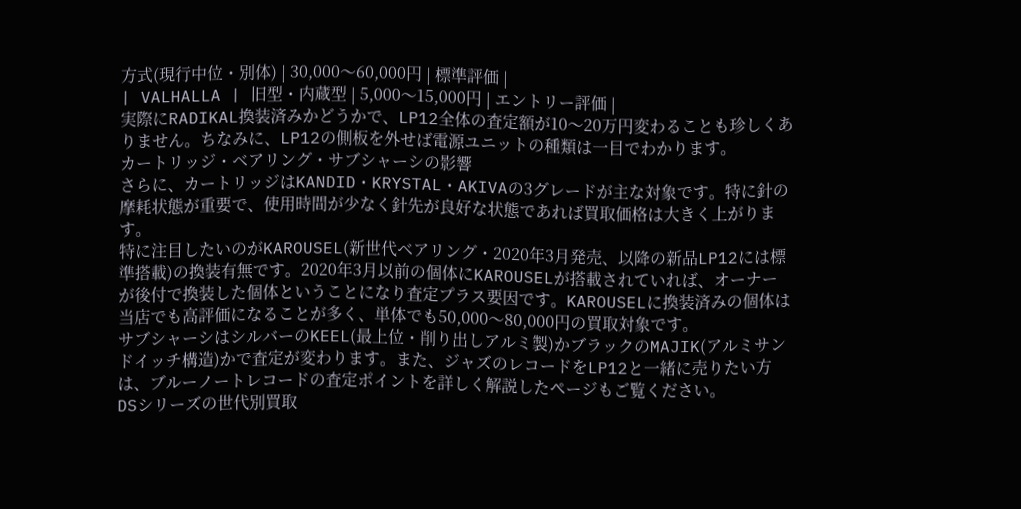方式(現行中位・別体) | 30,000〜60,000円 | 標準評価 |
| VALHALLA | 旧型・内蔵型 | 5,000〜15,000円 | エントリー評価 |
実際にRADIKAL換装済みかどうかで、LP12全体の査定額が10〜20万円変わることも珍しくありません。ちなみに、LP12の側板を外せば電源ユニットの種類は一目でわかります。
カートリッジ・ベアリング・サブシャーシの影響
さらに、カートリッジはKANDID・KRYSTAL・AKIVAの3グレードが主な対象です。特に針の摩耗状態が重要で、使用時間が少なく針先が良好な状態であれば買取価格は大きく上がります。
特に注目したいのがKAROUSEL(新世代ベアリング・2020年3月発売、以降の新品LP12には標準搭載)の換装有無です。2020年3月以前の個体にKAROUSELが搭載されていれば、オーナーが後付で換装した個体ということになり査定プラス要因です。KAROUSELに換装済みの個体は当店でも高評価になることが多く、単体でも50,000〜80,000円の買取対象です。
サブシャーシはシルバーのKEEL(最上位・削り出しアルミ製)かブラックのMAJIK(アルミサンドイッチ構造)かで査定が変わります。また、ジャズのレコードをLP12と一緒に売りたい方は、ブルーノートレコードの査定ポイントを詳しく解説したページもご覧ください。
DSシリーズの世代別買取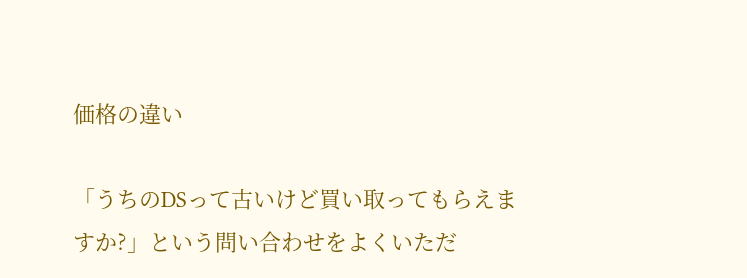価格の違い

「うちのDSって古いけど買い取ってもらえますか?」という問い合わせをよくいただ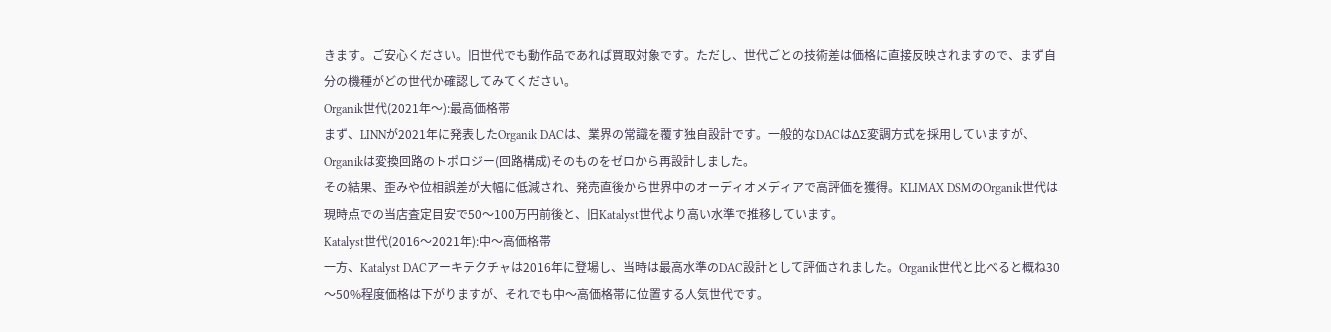きます。ご安心ください。旧世代でも動作品であれば買取対象です。ただし、世代ごとの技術差は価格に直接反映されますので、まず自分の機種がどの世代か確認してみてください。
Organik世代(2021年〜):最高価格帯
まず、LINNが2021年に発表したOrganik DACは、業界の常識を覆す独自設計です。一般的なDACはΔΣ変調方式を採用していますが、Organikは変換回路のトポロジー(回路構成)そのものをゼロから再設計しました。
その結果、歪みや位相誤差が大幅に低減され、発売直後から世界中のオーディオメディアで高評価を獲得。KLIMAX DSMのOrganik世代は現時点での当店査定目安で50〜100万円前後と、旧Katalyst世代より高い水準で推移しています。
Katalyst世代(2016〜2021年):中〜高価格帯
一方、Katalyst DACアーキテクチャは2016年に登場し、当時は最高水準のDAC設計として評価されました。Organik世代と比べると概ね30〜50%程度価格は下がりますが、それでも中〜高価格帯に位置する人気世代です。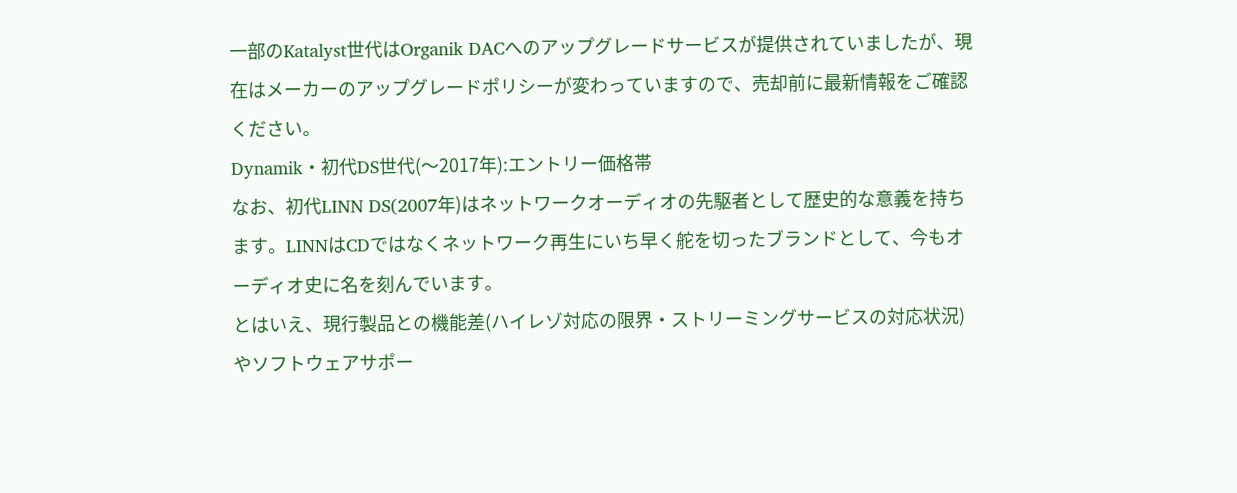一部のKatalyst世代はOrganik DACへのアップグレードサービスが提供されていましたが、現在はメーカーのアップグレードポリシーが変わっていますので、売却前に最新情報をご確認ください。
Dynamik・初代DS世代(〜2017年):エントリー価格帯
なお、初代LINN DS(2007年)はネットワークオーディオの先駆者として歴史的な意義を持ちます。LINNはCDではなくネットワーク再生にいち早く舵を切ったブランドとして、今もオーディオ史に名を刻んでいます。
とはいえ、現行製品との機能差(ハイレゾ対応の限界・ストリーミングサービスの対応状況)やソフトウェアサポー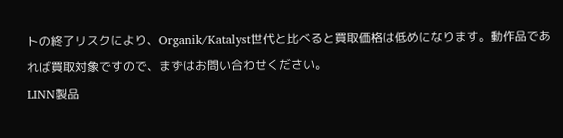トの終了リスクにより、Organik/Katalyst世代と比べると買取価格は低めになります。動作品であれば買取対象ですので、まずはお問い合わせください。
LINN製品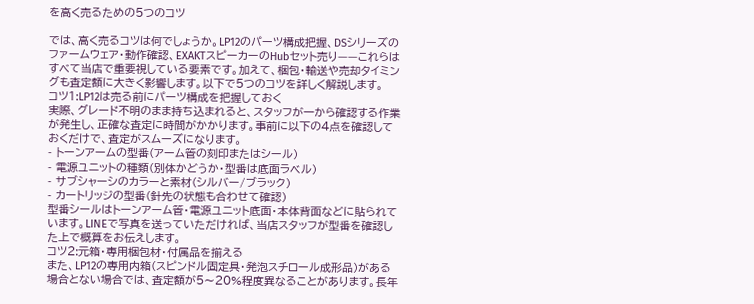を高く売るための5つのコツ

では、高く売るコツは何でしょうか。LP12のパーツ構成把握、DSシリーズのファームウェア・動作確認、EXAKTスピーカーのHubセット売り——これらはすべて当店で重要視している要素です。加えて、梱包・輸送や売却タイミングも査定額に大きく影響します。以下で5つのコツを詳しく解説します。
コツ1:LP12は売る前にパーツ構成を把握しておく
実際、グレード不明のまま持ち込まれると、スタッフが一から確認する作業が発生し、正確な査定に時間がかかります。事前に以下の4点を確認しておくだけで、査定がスムーズになります。
- トーンアームの型番(アーム管の刻印またはシール)
- 電源ユニットの種類(別体かどうか・型番は底面ラベル)
- サブシャーシのカラーと素材(シルバー/ブラック)
- カートリッジの型番(針先の状態も合わせて確認)
型番シールはトーンアーム管・電源ユニット底面・本体背面などに貼られています。LINEで写真を送っていただければ、当店スタッフが型番を確認した上で概算をお伝えします。
コツ2:元箱・専用梱包材・付属品を揃える
また、LP12の専用内箱(スピンドル固定具・発泡スチロール成形品)がある場合とない場合では、査定額が5〜20%程度異なることがあります。長年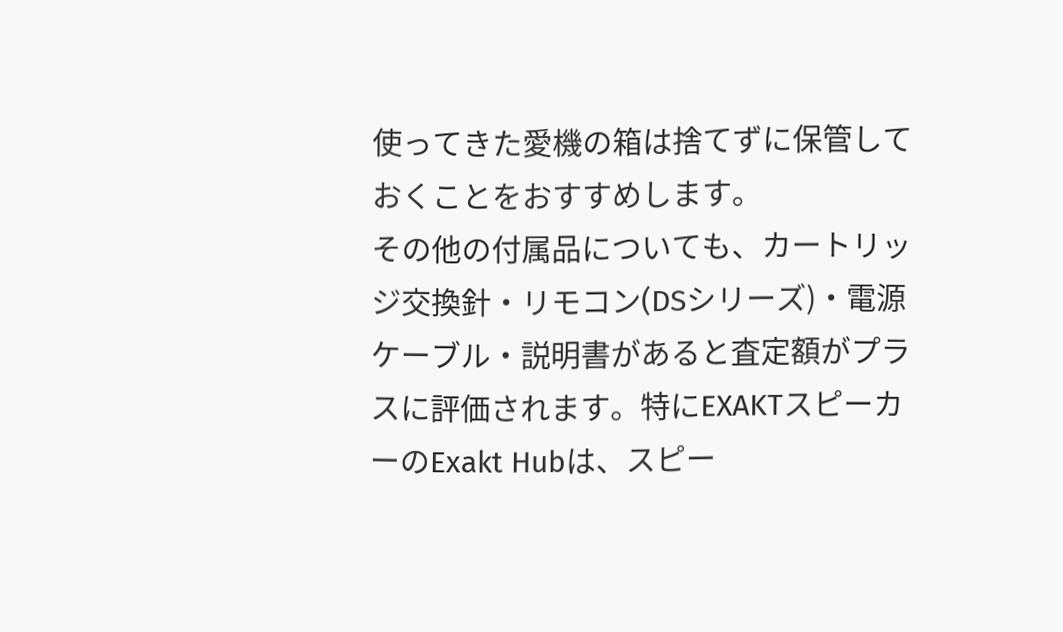使ってきた愛機の箱は捨てずに保管しておくことをおすすめします。
その他の付属品についても、カートリッジ交換針・リモコン(DSシリーズ)・電源ケーブル・説明書があると査定額がプラスに評価されます。特にEXAKTスピーカーのExakt Hubは、スピー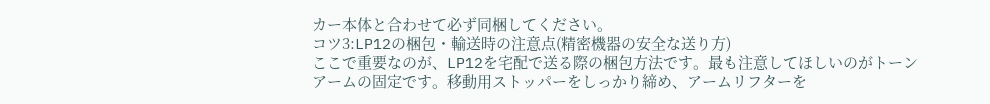カー本体と合わせて必ず同梱してください。
コツ3:LP12の梱包・輸送時の注意点(精密機器の安全な送り方)
ここで重要なのが、LP12を宅配で送る際の梱包方法です。最も注意してほしいのがトーンアームの固定です。移動用ストッパーをしっかり締め、アームリフターを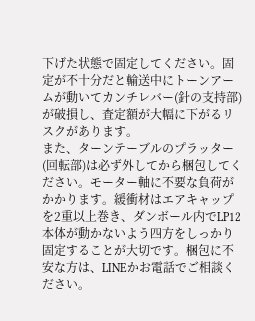下げた状態で固定してください。固定が不十分だと輸送中にトーンアームが動いてカンチレバー(針の支持部)が破損し、査定額が大幅に下がるリスクがあります。
また、ターンテーブルのプラッター(回転部)は必ず外してから梱包してください。モーター軸に不要な負荷がかかります。緩衝材はエアキャップを2重以上巻き、ダンボール内でLP12本体が動かないよう四方をしっかり固定することが大切です。梱包に不安な方は、LINEかお電話でご相談ください。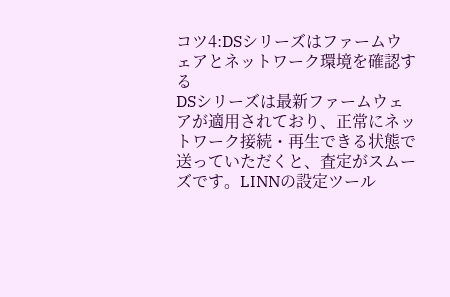コツ4:DSシリーズはファームウェアとネットワーク環境を確認する
DSシリーズは最新ファームウェアが適用されており、正常にネットワーク接続・再生できる状態で送っていただくと、査定がスムーズです。LINNの設定ツール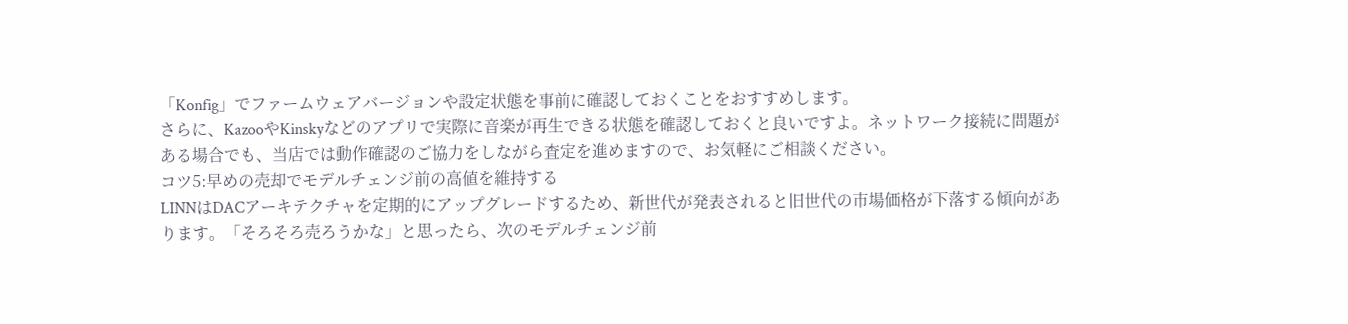「Konfig」でファームウェアバージョンや設定状態を事前に確認しておくことをおすすめします。
さらに、KazooやKinskyなどのアプリで実際に音楽が再生できる状態を確認しておくと良いですよ。ネットワーク接続に問題がある場合でも、当店では動作確認のご協力をしながら査定を進めますので、お気軽にご相談ください。
コツ5:早めの売却でモデルチェンジ前の高値を維持する
LINNはDACアーキテクチャを定期的にアップグレードするため、新世代が発表されると旧世代の市場価格が下落する傾向があります。「そろそろ売ろうかな」と思ったら、次のモデルチェンジ前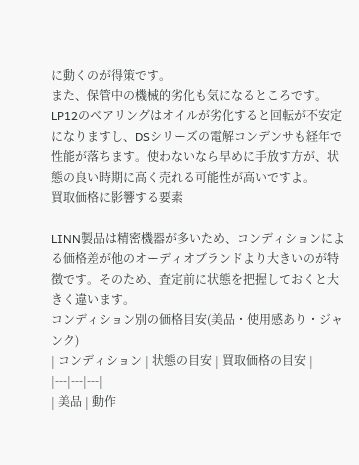に動くのが得策です。
また、保管中の機械的劣化も気になるところです。LP12のベアリングはオイルが劣化すると回転が不安定になりますし、DSシリーズの電解コンデンサも経年で性能が落ちます。使わないなら早めに手放す方が、状態の良い時期に高く売れる可能性が高いですよ。
買取価格に影響する要素

LINN製品は精密機器が多いため、コンディションによる価格差が他のオーディオブランドより大きいのが特徴です。そのため、査定前に状態を把握しておくと大きく違います。
コンディション別の価格目安(美品・使用感あり・ジャンク)
| コンディション | 状態の目安 | 買取価格の目安 |
|---|---|---|
| 美品 | 動作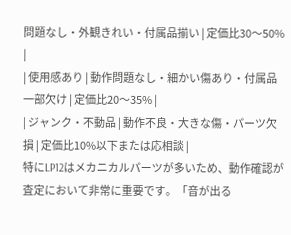問題なし・外観きれい・付属品揃い | 定価比30〜50% |
| 使用感あり | 動作問題なし・細かい傷あり・付属品一部欠け | 定価比20〜35% |
| ジャンク・不動品 | 動作不良・大きな傷・パーツ欠損 | 定価比10%以下または応相談 |
特にLP12はメカニカルパーツが多いため、動作確認が査定において非常に重要です。「音が出る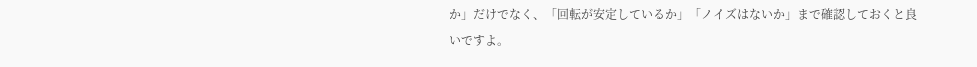か」だけでなく、「回転が安定しているか」「ノイズはないか」まで確認しておくと良いですよ。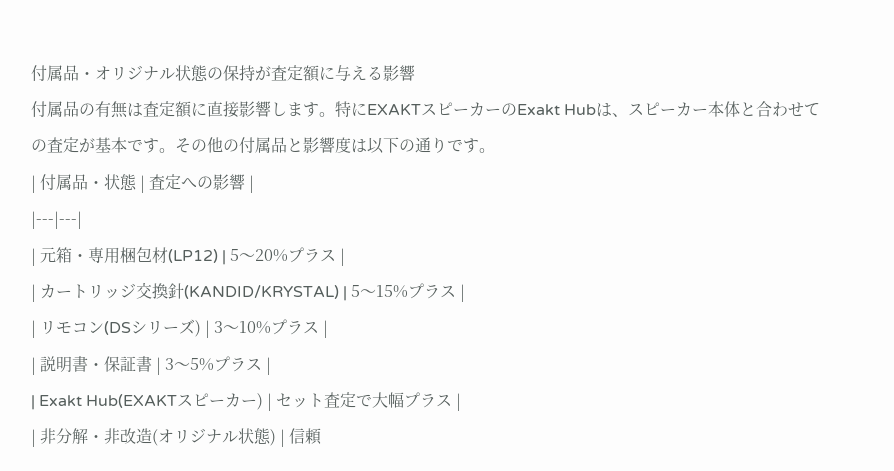付属品・オリジナル状態の保持が査定額に与える影響
付属品の有無は査定額に直接影響します。特にEXAKTスピーカーのExakt Hubは、スピーカー本体と合わせての査定が基本です。その他の付属品と影響度は以下の通りです。
| 付属品・状態 | 査定への影響 |
|---|---|
| 元箱・専用梱包材(LP12) | 5〜20%プラス |
| カートリッジ交換針(KANDID/KRYSTAL) | 5〜15%プラス |
| リモコン(DSシリーズ) | 3〜10%プラス |
| 説明書・保証書 | 3〜5%プラス |
| Exakt Hub(EXAKTスピーカー) | セット査定で大幅プラス |
| 非分解・非改造(オリジナル状態) | 信頼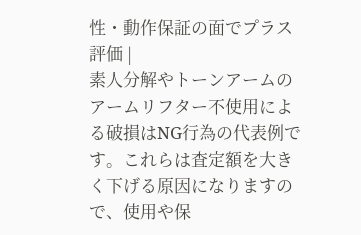性・動作保証の面でプラス評価 |
素人分解やトーンアームのアームリフター不使用による破損はNG行為の代表例です。これらは査定額を大きく下げる原因になりますので、使用や保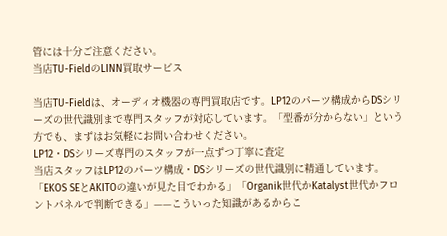管には十分ご注意ください。
当店TU-FieldのLINN買取サービス

当店TU-Fieldは、オーディオ機器の専門買取店です。LP12のパーツ構成からDSシリーズの世代識別まで専門スタッフが対応しています。「型番が分からない」という方でも、まずはお気軽にお問い合わせください。
LP12・DSシリーズ専門のスタッフが一点ずつ丁寧に査定
当店スタッフはLP12のパーツ構成・DSシリーズの世代識別に精通しています。「EKOS SEとAKITOの違いが見た目でわかる」「Organik世代かKatalyst世代かフロントパネルで判断できる」——こういった知識があるからこ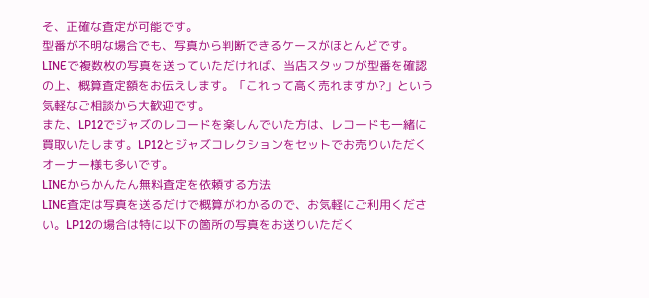そ、正確な査定が可能です。
型番が不明な場合でも、写真から判断できるケースがほとんどです。LINEで複数枚の写真を送っていただければ、当店スタッフが型番を確認の上、概算査定額をお伝えします。「これって高く売れますか?」という気軽なご相談から大歓迎です。
また、LP12でジャズのレコードを楽しんでいた方は、レコードも一緒に買取いたします。LP12とジャズコレクションをセットでお売りいただくオーナー様も多いです。
LINEからかんたん無料査定を依頼する方法
LINE査定は写真を送るだけで概算がわかるので、お気軽にご利用ください。LP12の場合は特に以下の箇所の写真をお送りいただく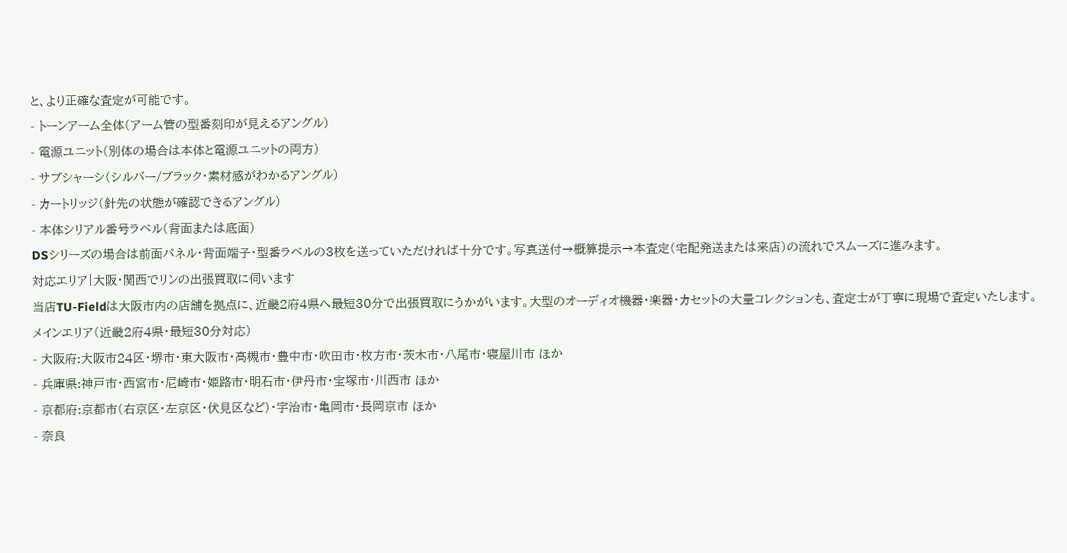と、より正確な査定が可能です。
- トーンアーム全体(アーム管の型番刻印が見えるアングル)
- 電源ユニット(別体の場合は本体と電源ユニットの両方)
- サブシャーシ(シルバー/ブラック・素材感がわかるアングル)
- カートリッジ(針先の状態が確認できるアングル)
- 本体シリアル番号ラベル(背面または底面)
DSシリーズの場合は前面パネル・背面端子・型番ラベルの3枚を送っていただければ十分です。写真送付→概算提示→本査定(宅配発送または来店)の流れでスムーズに進みます。
対応エリア|大阪・関西でリンの出張買取に伺います
当店TU-Fieldは大阪市内の店舗を拠点に、近畿2府4県へ最短30分で出張買取にうかがいます。大型のオーディオ機器・楽器・カセットの大量コレクションも、査定士が丁寧に現場で査定いたします。
メインエリア(近畿2府4県・最短30分対応)
- 大阪府:大阪市24区・堺市・東大阪市・高槻市・豊中市・吹田市・枚方市・茨木市・八尾市・寝屋川市 ほか
- 兵庫県:神戸市・西宮市・尼崎市・姫路市・明石市・伊丹市・宝塚市・川西市 ほか
- 京都府:京都市(右京区・左京区・伏見区など)・宇治市・亀岡市・長岡京市 ほか
- 奈良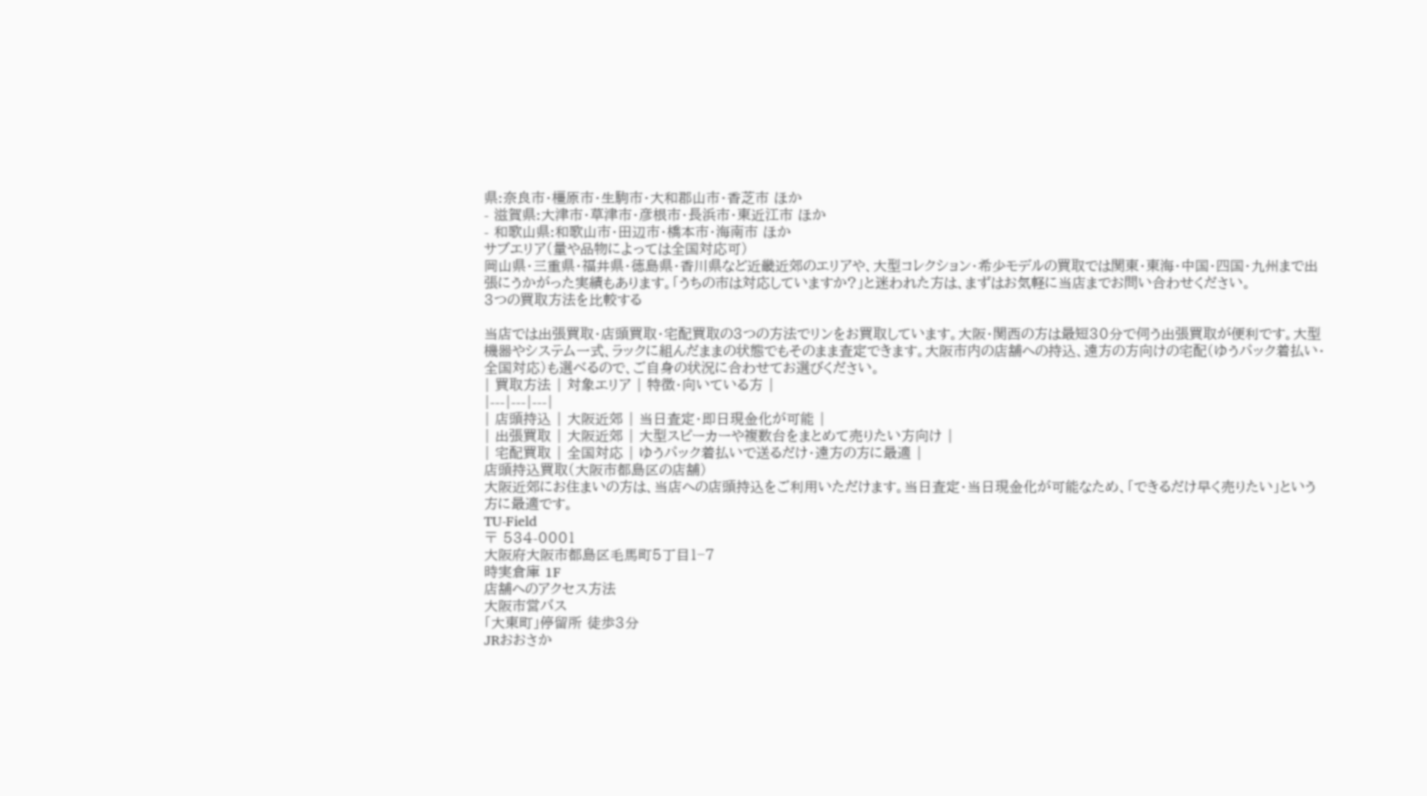県:奈良市・橿原市・生駒市・大和郡山市・香芝市 ほか
- 滋賀県:大津市・草津市・彦根市・長浜市・東近江市 ほか
- 和歌山県:和歌山市・田辺市・橋本市・海南市 ほか
サブエリア(量や品物によっては全国対応可)
岡山県・三重県・福井県・徳島県・香川県など近畿近郊のエリアや、大型コレクション・希少モデルの買取では関東・東海・中国・四国・九州まで出張にうかがった実績もあります。「うちの市は対応していますか?」と迷われた方は、まずはお気軽に当店までお問い合わせください。
3つの買取方法を比較する

当店では出張買取・店頭買取・宅配買取の3つの方法でリンをお買取しています。大阪・関西の方は最短30分で伺う出張買取が便利です。大型機器やシステム一式、ラックに組んだままの状態でもそのまま査定できます。大阪市内の店舗への持込、遠方の方向けの宅配(ゆうパック着払い・全国対応)も選べるので、ご自身の状況に合わせてお選びください。
| 買取方法 | 対象エリア | 特徴・向いている方 |
|---|---|---|
| 店頭持込 | 大阪近郊 | 当日査定・即日現金化が可能 |
| 出張買取 | 大阪近郊 | 大型スピーカーや複数台をまとめて売りたい方向け |
| 宅配買取 | 全国対応 | ゆうパック着払いで送るだけ・遠方の方に最適 |
店頭持込買取(大阪市都島区の店舗)
大阪近郊にお住まいの方は、当店への店頭持込をご利用いただけます。当日査定・当日現金化が可能なため、「できるだけ早く売りたい」という方に最適です。
TU-Field
〒 534-0001
大阪府大阪市都島区毛馬町5丁目1−7
時実倉庫 1F
店舗へのアクセス方法
大阪市営バス
「大東町」停留所 徒歩3分
JRおおさか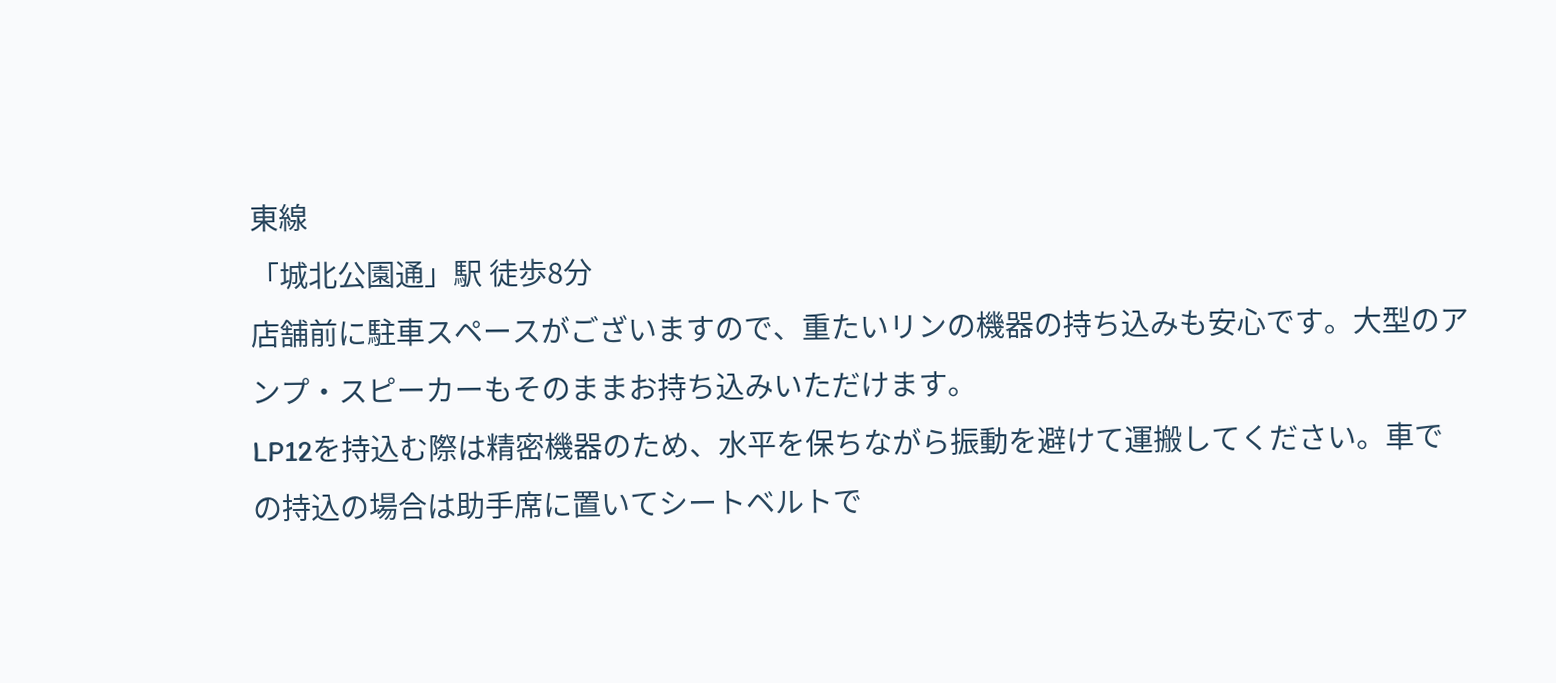東線
「城北公園通」駅 徒歩8分
店舗前に駐車スペースがございますので、重たいリンの機器の持ち込みも安心です。大型のアンプ・スピーカーもそのままお持ち込みいただけます。
LP12を持込む際は精密機器のため、水平を保ちながら振動を避けて運搬してください。車での持込の場合は助手席に置いてシートベルトで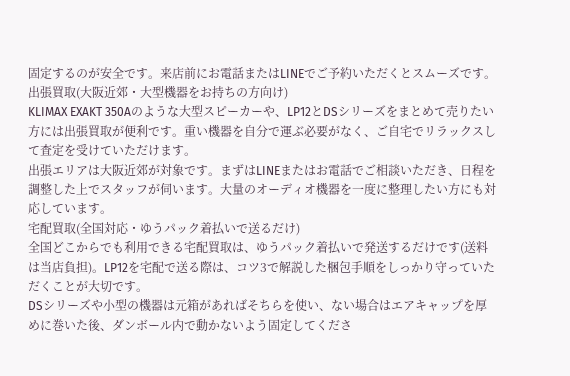固定するのが安全です。来店前にお電話またはLINEでご予約いただくとスムーズです。
出張買取(大阪近郊・大型機器をお持ちの方向け)
KLIMAX EXAKT 350Aのような大型スピーカーや、LP12とDSシリーズをまとめて売りたい方には出張買取が便利です。重い機器を自分で運ぶ必要がなく、ご自宅でリラックスして査定を受けていただけます。
出張エリアは大阪近郊が対象です。まずはLINEまたはお電話でご相談いただき、日程を調整した上でスタッフが伺います。大量のオーディオ機器を一度に整理したい方にも対応しています。
宅配買取(全国対応・ゆうパック着払いで送るだけ)
全国どこからでも利用できる宅配買取は、ゆうパック着払いで発送するだけです(送料は当店負担)。LP12を宅配で送る際は、コツ3で解説した梱包手順をしっかり守っていただくことが大切です。
DSシリーズや小型の機器は元箱があればそちらを使い、ない場合はエアキャップを厚めに巻いた後、ダンボール内で動かないよう固定してくださ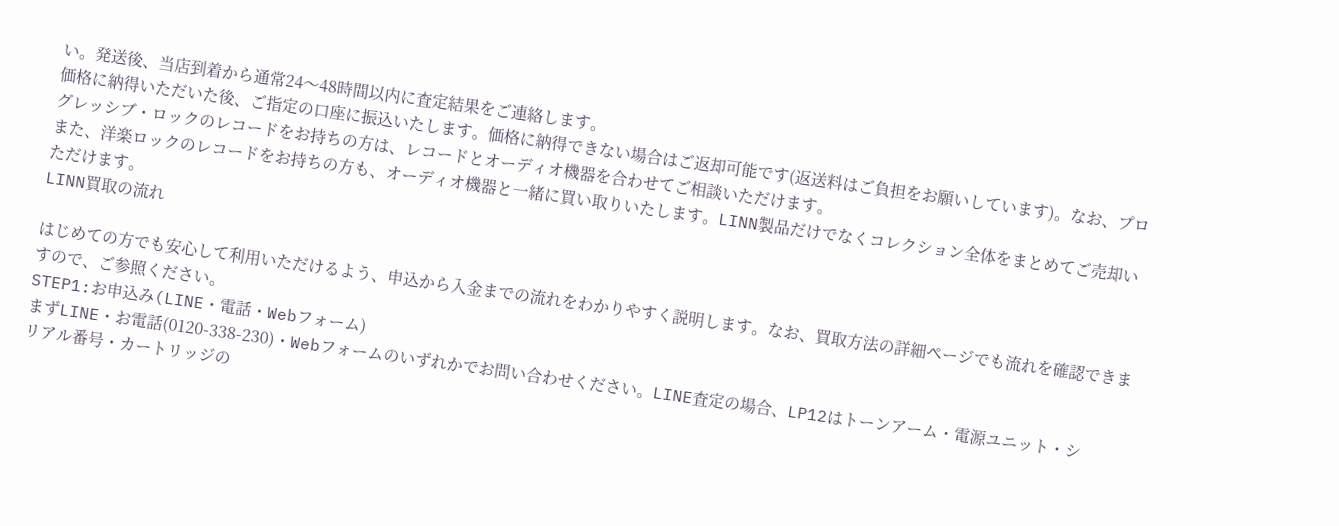い。発送後、当店到着から通常24〜48時間以内に査定結果をご連絡します。
価格に納得いただいた後、ご指定の口座に振込いたします。価格に納得できない場合はご返却可能です(返送料はご負担をお願いしています)。なお、プログレッシブ・ロックのレコードをお持ちの方は、レコードとオーディオ機器を合わせてご相談いただけます。
また、洋楽ロックのレコードをお持ちの方も、オーディオ機器と一緒に買い取りいたします。LINN製品だけでなくコレクション全体をまとめてご売却いただけます。
LINN買取の流れ

はじめての方でも安心して利用いただけるよう、申込から入金までの流れをわかりやすく説明します。なお、買取方法の詳細ページでも流れを確認できますので、ご参照ください。
STEP1:お申込み(LINE・電話・Webフォーム)
まずLINE・お電話(0120-338-230)・Webフォームのいずれかでお問い合わせください。LINE査定の場合、LP12はトーンアーム・電源ユニット・シリアル番号・カートリッジの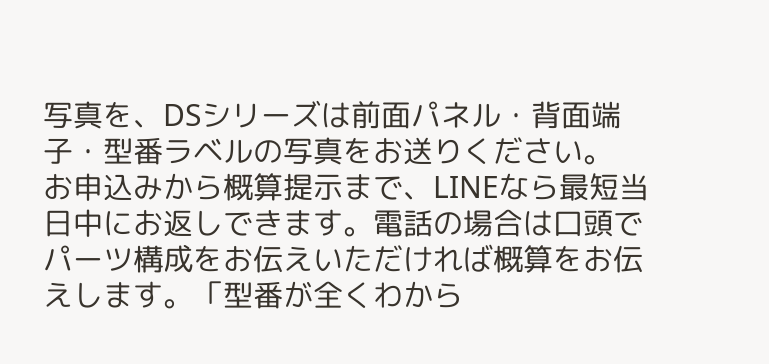写真を、DSシリーズは前面パネル・背面端子・型番ラベルの写真をお送りください。
お申込みから概算提示まで、LINEなら最短当日中にお返しできます。電話の場合は口頭でパーツ構成をお伝えいただければ概算をお伝えします。「型番が全くわから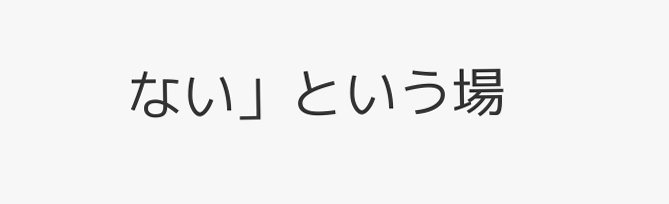ない」という場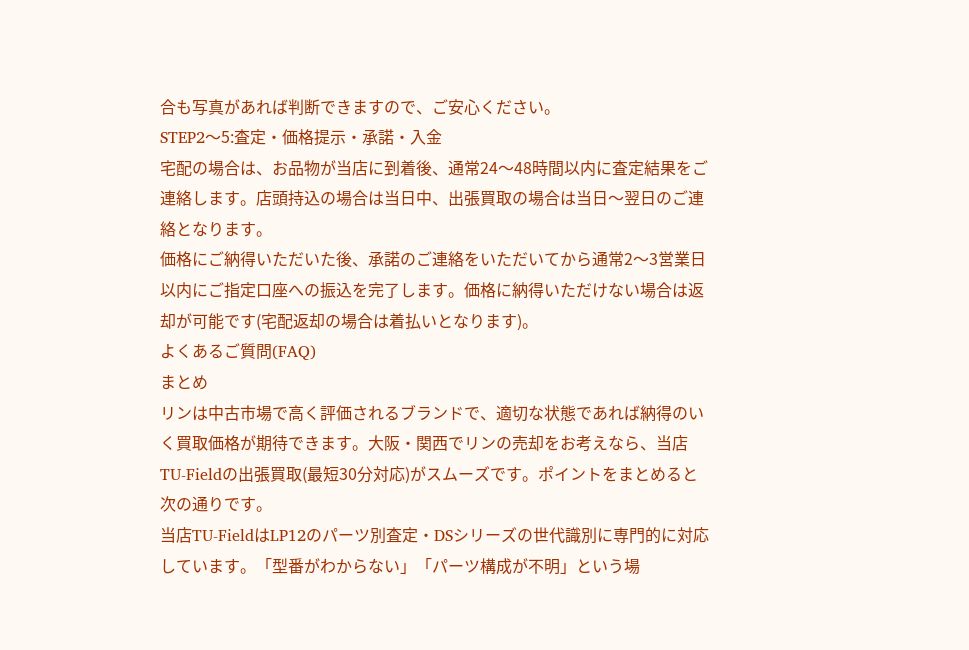合も写真があれば判断できますので、ご安心ください。
STEP2〜5:査定・価格提示・承諾・入金
宅配の場合は、お品物が当店に到着後、通常24〜48時間以内に査定結果をご連絡します。店頭持込の場合は当日中、出張買取の場合は当日〜翌日のご連絡となります。
価格にご納得いただいた後、承諾のご連絡をいただいてから通常2〜3営業日以内にご指定口座への振込を完了します。価格に納得いただけない場合は返却が可能です(宅配返却の場合は着払いとなります)。
よくあるご質問(FAQ)
まとめ
リンは中古市場で高く評価されるブランドで、適切な状態であれば納得のいく買取価格が期待できます。大阪・関西でリンの売却をお考えなら、当店TU-Fieldの出張買取(最短30分対応)がスムーズです。ポイントをまとめると次の通りです。
当店TU-FieldはLP12のパーツ別査定・DSシリーズの世代識別に専門的に対応しています。「型番がわからない」「パーツ構成が不明」という場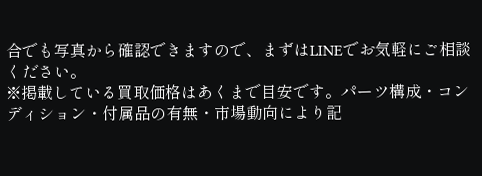合でも写真から確認できますので、まずはLINEでお気軽にご相談ください。
※掲載している買取価格はあくまで目安です。パーツ構成・コンディション・付属品の有無・市場動向により記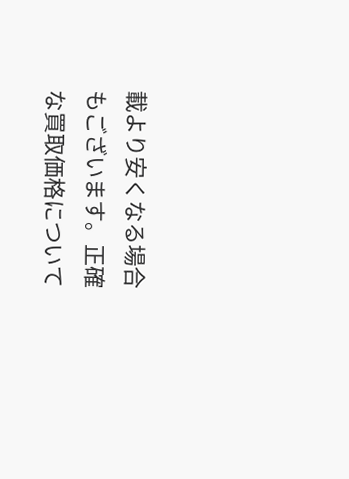載より安くなる場合もございます。正確な買取価格について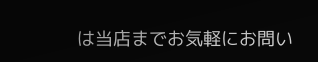は当店までお気軽にお問い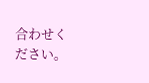合わせください。